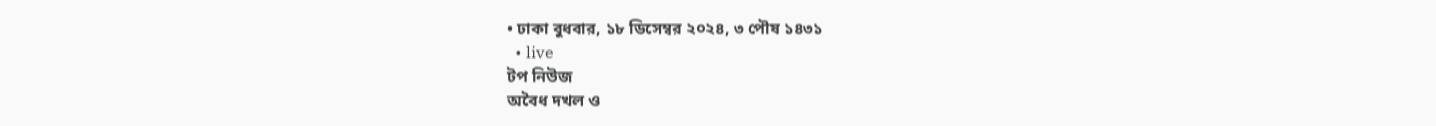• ঢাকা বুধবার, ১৮ ডিসেম্বর ২০২৪, ৩ পৌষ ১৪৩১
  • live
টপ নিউজ
অবৈধ দখল ও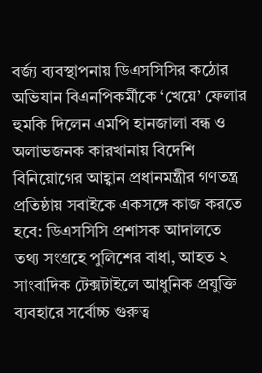বর্জ্য ব্যবস্থাপনায় ডিএসসিসির কঠোর অভিযান বিএনপিকর্মীকে ‘খেয়ে’ ফেলার হুমকি দিলেন এমপি হানজালা বন্ধ ও অলাভজনক কারখানায় বিদেশি বিনিয়োগের আহ্বান প্রধানমন্ত্রীর গণতন্ত্র প্রতিষ্ঠায় সবাইকে একসঙ্গে কাজ করতে হবে: ডিএসসিসি প্রশাসক আদালতে তথ্য সংগ্রহে পুলিশের বাধা, আহত ২ সাংবাদিক টেক্সটাইলে আধুনিক প্রযুক্তি ব্যবহারে সর্বোচ্চ গুরুত্ব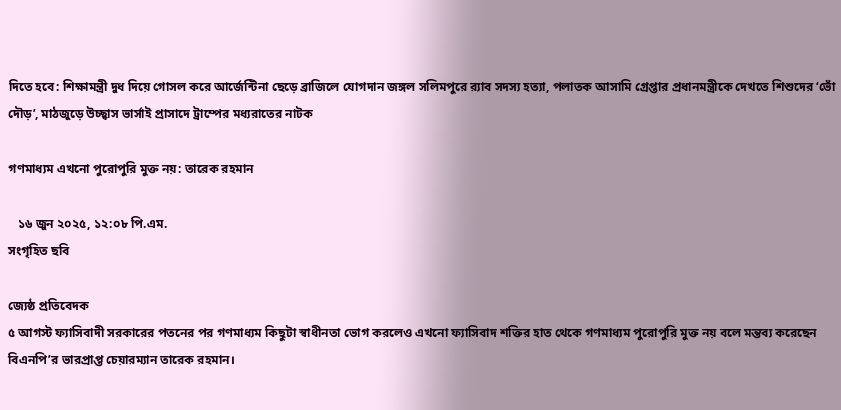দিতে হবে: শিক্ষামন্ত্রী দুধ দিয়ে গোসল করে আর্জেন্টিনা ছেড়ে ব্রাজিলে যোগদান জঙ্গল সলিমপুরে র‍্যাব সদস্য হত্যা, পলাতক আসামি গ্রেপ্তার প্রধানমন্ত্রীকে দেখতে শিশুদের ‘ভোঁ দৌড়’, মাঠজুড়ে উচ্ছ্বাস ভার্সাই প্রাসাদে ট্রাম্পের মধ্যরাতের নাটক

গণমাধ্যম এখনো পুরোপুরি মুক্ত নয়: তারেক রহমান

   ১৬ জুন ২০২৫, ১২:০৮ পি.এম.
সংগৃহিত ছবি

জ্যেষ্ঠ প্রতিবেদক
৫ আগস্ট ফ্যাসিবাদী সরকারের পতনের পর গণমাধ্যম কিছুটা স্বাধীনতা ভোগ করলেও এখনো ফ্যাসিবাদ শক্তির হাত থেকে গণমাধ্যম পুরোপুরি মুক্ত নয় বলে মন্তব্য করেছেন বিএনপি’র ভারপ্রাপ্ত চেয়ারম্যান তারেক রহমান।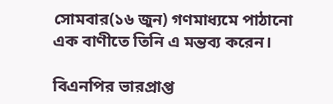সোমবার(১৬ জুন) গণমাধ্যমে পাঠানো এক বাণীতে তিনি এ মন্তব্য করেন।

বিএনপির ভারপ্রাপ্ত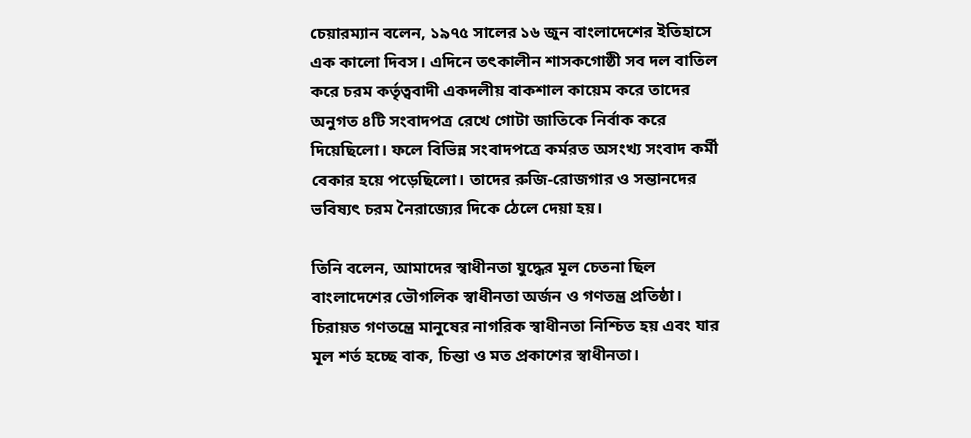চেয়ারম্যান বলেন, ১৯৭৫ সালের ১৬ জুন বাংলাদেশের ইতিহাসে এক কালো দিবস। এদিনে তৎকালীন শাসকগোষ্ঠী সব দল বাতিল করে চরম কর্তৃত্ববাদী একদলীয় বাকশাল কায়েম করে তাদের অনুগত ৪টি সংবাদপত্র রেখে গোটা জাতিকে নির্বাক করে দিয়েছিলো। ফলে বিভিন্ন সংবাদপত্রে কর্মরত অসংখ্য সংবাদ কর্মী বেকার হয়ে পড়েছিলো। তাদের রুজি-রোজগার ও সন্তানদের ভবিষ্যৎ চরম নৈরাজ্যের দিকে ঠেলে দেয়া হয়।

তিনি বলেন, আমাদের স্বাধীনতা যুদ্ধের মূল চেতনা ছিল বাংলাদেশের ভৌগলিক স্বাধীনতা অর্জন ও গণতন্ত্র প্রতিষ্ঠা। চিরায়ত গণতন্ত্রে মানুষের নাগরিক স্বাধীনতা নিশ্চিত হয় এবং যার মূল শর্ত হচ্ছে বাক, চিন্তা ও মত প্রকাশের স্বাধীনতা।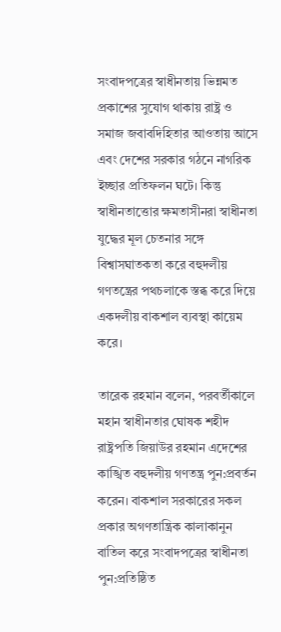সংবাদপত্রের স্বাধীনতায় ভিন্নমত প্রকাশের সুযোগ থাকায় রাষ্ট্র ও সমাজ জবাবদিহিতার আওতায় আসে এবং দেশের সরকার গঠনে নাগরিক ইচ্ছার প্রতিফলন ঘটে। কিন্তু স্বাধীনতাত্তোর ক্ষমতাসীনরা স্বাধীনতা যুদ্ধের মূল চেতনার সঙ্গে বিশ্বাসঘাতকতা করে বহুদলীয় গণতন্ত্রের পথচলাকে স্তব্ধ করে দিয়ে একদলীয় বাকশাল ব্যবস্থা কায়েম করে।

তারেক রহমান বলেন, পরবর্তীকালে মহান স্বাধীনতার ঘোষক শহীদ রাষ্ট্রপতি জিয়াউর রহমান এদেশের কাঙ্খিত বহুদলীয় গণতন্ত্র পুন:প্রবর্তন করেন। বাকশাল সরকারের সকল প্রকার অগণতান্ত্রিক কালাকানুন বাতিল করে সংবাদপত্রের স্বাধীনতা পুন:প্রতিষ্ঠিত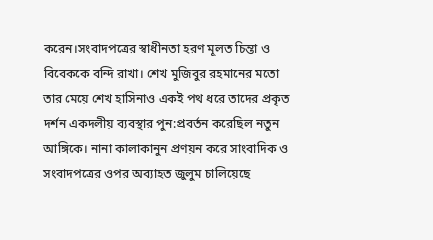করেন।সংবাদপত্রের স্বাধীনতা হরণ মূলত চিন্তা ও বিবেককে বন্দি রাখা। শেখ মুজিবুর রহমানের মতো তার মেয়ে শেখ হাসিনাও একই পথ ধরে তাদের প্রকৃত দর্শন একদলীয় ব্যবস্থার পুন:প্রবর্তন করেছিল নতুন আঙ্গিকে। নানা কালাকানুন প্রণয়ন করে সাংবাদিক ও সংবাদপত্রের ওপর অব্যাহত জুলুম চালিয়েছে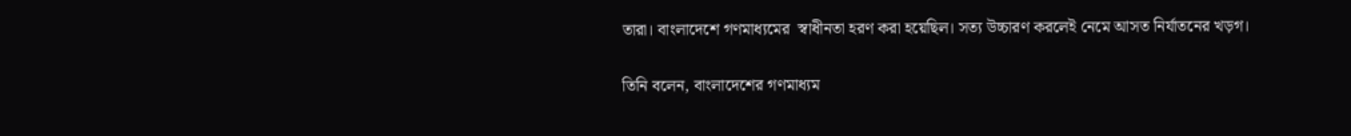তারা। বাংলাদেশে গণমাধ্যমের  স্বাধীনতা হরণ করা হয়েছিল। সত্য উচ্চারণ করলেই নেমে আসত নির্যাতনের খড়গ।

তিনি বলেন, বাংলাদেশের গণমাধ্যম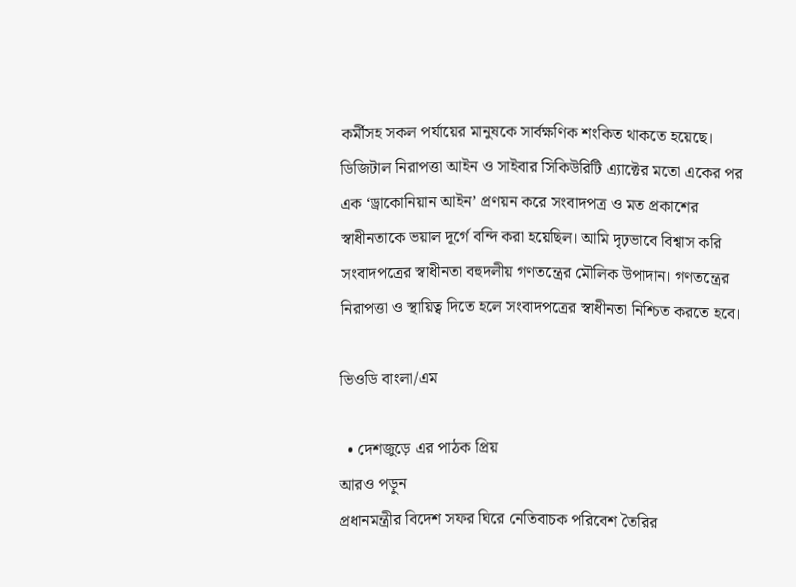কর্মীসহ সকল পর্যায়ের মানুষকে সার্বক্ষণিক শংকিত থাকতে হয়েছে। ডিজিটাল নিরাপত্তা আইন ও সাইবার সিকিউরিটি এ্যাক্টের মতো একের পর এক ‘ড্রাকোনিয়ান আইন’ প্রণয়ন করে সংবাদপত্র ও মত প্রকাশের স্বাধীনতাকে ভয়াল দূর্গে বন্দি করা হয়েছিল। আমি দৃঢ়ভাবে বিশ্বাস করি সংবাদপত্রের স্বাধীনতা বহুদলীয় গণতন্ত্রের মৌলিক উপাদান। গণতন্ত্রের নিরাপত্তা ও স্থায়িত্ব দিতে হলে সংবাদপত্রের স্বাধীনতা নিশ্চিত করতে হবে।

ভিওডি বাংলা/এম

  • দেশজুড়ে এর পাঠক প্রিয়
আরও পড়ুন
প্রধানমন্ত্রীর বিদেশ সফর ঘিরে নেতিবাচক পরিবেশ তৈরির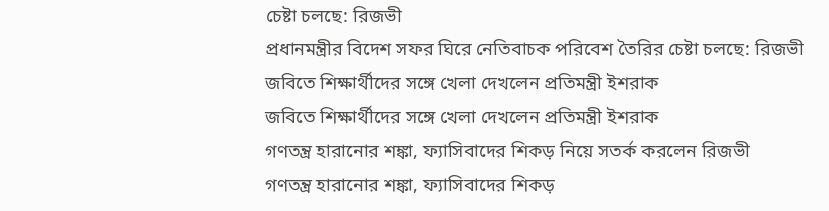চেষ্টা চলছে: রিজভী
প্রধানমন্ত্রীর বিদেশ সফর ঘিরে নেতিবাচক পরিবেশ তৈরির চেষ্টা চলছে: রিজভী
জবিতে শিক্ষার্থীদের সঙ্গে খেলা দেখলেন প্রতিমন্ত্রী ইশরাক
জবিতে শিক্ষার্থীদের সঙ্গে খেলা দেখলেন প্রতিমন্ত্রী ইশরাক
গণতন্ত্র হারানোর শঙ্কা, ফ্যাসিবাদের শিকড় নিয়ে সতর্ক করলেন রিজভী
গণতন্ত্র হারানোর শঙ্কা, ফ্যাসিবাদের শিকড়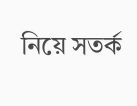নিয়ে সতর্ক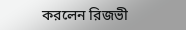করলেন রিজভী